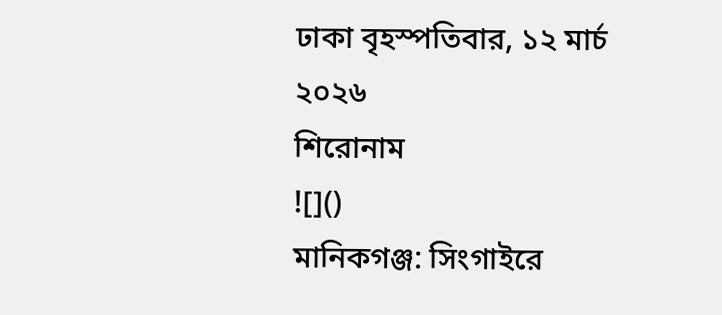ঢাকা বৃহস্পতিবার, ১২ মার্চ ২০২৬
শিরোনাম
![]()
মানিকগঞ্জ: সিংগাইরে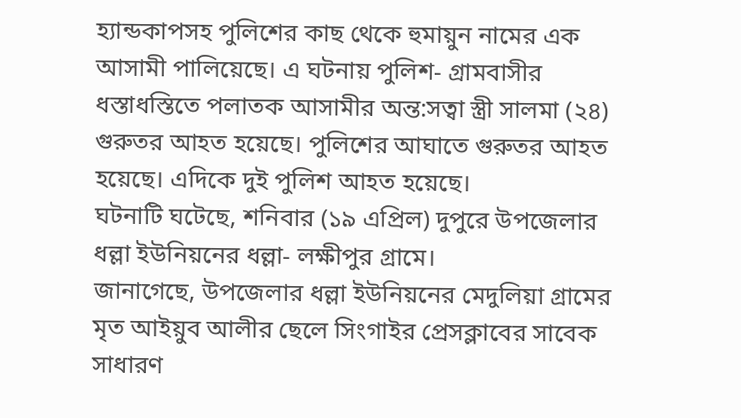হ্যান্ডকাপসহ পুলিশের কাছ থেকে হুমায়ুন নামের এক আসামী পালিয়েছে। এ ঘটনায় পুলিশ- গ্রামবাসীর ধস্তাধস্তিতে পলাতক আসামীর অন্ত:সত্বা স্ত্রী সালমা (২৪) গুরুতর আহত হয়েছে। পুলিশের আঘাতে গুরুতর আহত হয়েছে। এদিকে দুই পুলিশ আহত হয়েছে।
ঘটনাটি ঘটেছে, শনিবার (১৯ এপ্রিল) দুপুরে উপজেলার ধল্লা ইউনিয়নের ধল্লা- লক্ষীপুর গ্রামে।
জানাগেছে, উপজেলার ধল্লা ইউনিয়নের মেদুলিয়া গ্রামের মৃত আইয়ুব আলীর ছেলে সিংগাইর প্রেসক্লাবের সাবেক সাধারণ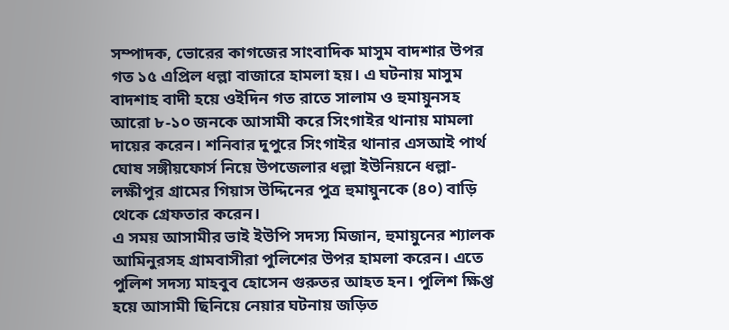সম্পাদক, ভোরের কাগজের সাংবাদিক মাসুম বাদশার উপর গত ১৫ এপ্রিল ধল্লা বাজারে হামলা হয়। এ ঘটনায় মাসুম বাদশাহ বাদী হয়ে ওইদিন গত রাতে সালাম ও হুমায়ুনসহ আরো ৮-১০ জনকে আসামী করে সিংগাইর থানায় মামলা দায়ের করেন। শনিবার দুপুরে সিংগাইর থানার এসআই পার্থ ঘোষ সঙ্গীয়ফোর্স নিয়ে উপজেলার ধল্লা ইউনিয়নে ধল্লা-লক্ষীপুর গ্রামের গিয়াস উদ্দিনের পুত্র হুমায়ুনকে (৪০) বাড়ি থেকে গ্রেফতার করেন।
এ সময় আসামীর ভাই ইউপি সদস্য মিজান, হুমায়ুনের শ্যালক আমিনুরসহ গ্রামবাসীরা পুলিশের উপর হামলা করেন। এতে পুলিশ সদস্য মাহবুব হোসেন গুরুতর আহত হন। পুলিশ ক্ষিপ্ত হয়ে আসামী ছিনিয়ে নেয়ার ঘটনায় জড়িত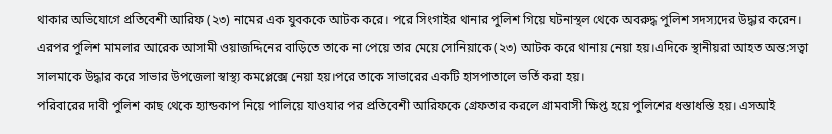থাকার অভিযোগে প্রতিবেশী আরিফ (২৩) নামের এক যুবককে আটক করে। পরে সিংগাইর থানার পুলিশ গিয়ে ঘটনাস্থল থেকে অবরুদ্ধ পুলিশ সদস্যদের উদ্ধার করেন। এরপর পুলিশ মামলার আরেক আসামী ওয়াজদ্দিনের বাড়িতে তাকে না পেয়ে তার মেয়ে সোনিয়াকে (২৩) আটক করে থানায় নেয়া হয়।এদিকে স্থানীয়রা আহত অন্ত:সত্বা সালমাকে উদ্ধার করে সাভার উপজেলা স্বাস্থ্য কমপ্লেক্সে নেয়া হয়।পরে তাকে সাভারের একটি হাসপাতালে ভর্তি করা হয়।
পরিবারের দাবী পুলিশ কাছ থেকে হ্যান্ডকাপ নিয়ে পালিয়ে যাওযার পর প্রতিবেশী আরিফকে গ্রেফতার করলে গ্রামবাসী ক্ষিপ্ত হয়ে পুলিশের ধস্তাধস্তি হয়। এসআই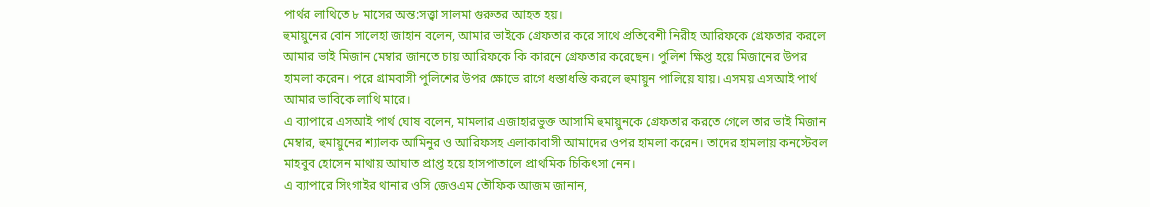পার্থর লাথিতে ৮ মাসের অন্ত:সত্ত্বা সালমা গুরুতর আহত হয়।
হুমায়ুনের বোন সালেহা জাহান বলেন, আমার ভাইকে গ্রেফতার করে সাথে প্রতিবেশী নিরীহ আরিফকে গ্রেফতার করলে আমার ভাই মিজান মেম্বার জানতে চায় আরিফকে কি কারনে গ্রেফতার করেছেন। পুলিশ ক্ষিপ্ত হয়ে মিজানের উপর হামলা করেন। পরে গ্রামবাসী পুলিশের উপর ক্ষোভে রাগে ধস্তাধস্তি করলে হুমায়ুন পালিয়ে যায়। এসময় এসআই পার্থ আমার ভাবিকে লাথি মারে।
এ ব্যাপারে এসআই পার্থ ঘোষ বলেন, মামলার এজাহারভুক্ত আসামি হুমায়ুনকে গ্রেফতার করতে গেলে তার ভাই মিজান মেম্বার, হুমায়ুনের শ্যালক আমিনুর ও আরিফসহ এলাকাবাসী আমাদের ওপর হামলা করেন। তাদের হামলায় কনস্টেবল মাহবুব হোসেন মাথায় আঘাত প্রাপ্ত হয়ে হাসপাতালে প্রাথমিক চিকিৎসা নেন।
এ ব্যাপারে সিংগাইর থানার ওসি জেওএম তৌফিক আজম জানান,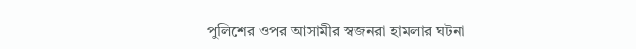পুলিশের ওপর আসামীর স্বজনরা হামলার ঘটনা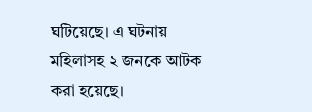ঘটিয়েছে। এ ঘটনায় মহিলাসহ ২ জনকে আটক করা হয়েছে।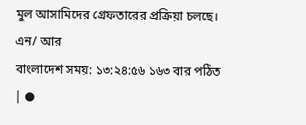মুল আসামিদের গ্রেফতারের প্রক্রিয়া চলছে।
এন/ আর
বাংলাদেশ সময়: ১৩:২৪:৫৬ ১৬৩ বার পঠিত | ●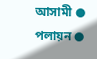আসামী ● পলায়ন ●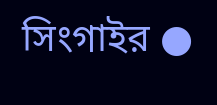সিংগাইর ●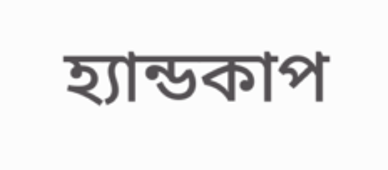হ্যান্ডকাপ